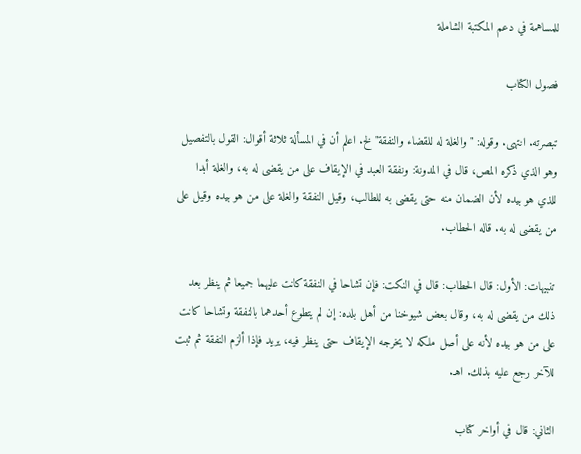للمساهمة في دعم المكتبة الشاملة

فصول الكتاب

تبصرته. انتهى. وقوله: "والغلة له للقضاء والنفقة" لخ. اعلم أن في المسألة ثلاثة أقوال: القول بالتفصيل وهو الذي ذكره المص، قال في المدونة: ونفقة العبد في الإيقاف على من يقضى له به، والغلة أبدا للذي هو بيده لأن الضمان منه حتى يقضى به للطالب، وقيل النفقة والغلة على من هو بيده وقيل على من يقضى له به. قاله الحطاب.

تنبيهات: الأول: قال الحطاب: قال في النكت: فإن تشاحا في النفقة كانت عليهما جميعا ثم ينظر بعد ذلك من يقضى له به، وقال بعض شيوخنا من أهل بلده: إن لم يتطوع أحدهما بالنفقة وتشاحا كانت على من هو بيده لأنه على أصل ملكه لا يخرجه الإيقاف حتى ينظر فيه، يريد فإذا ألزم النفقة ثم ثبت للآخر رجع عليه بذلك. اهـ.

الثاني: قال في أواخر كتاب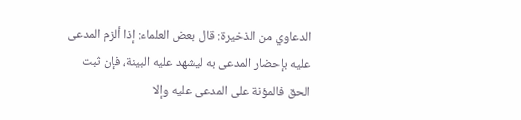الدعاوي من الذخيرة: قال بعض العلماء: إذا ألزم المدعى عليه بإحضار المدعى به ليشهد عليه البينة، فإن ثبت الحق فالمؤنة على المدعى عليه وإلا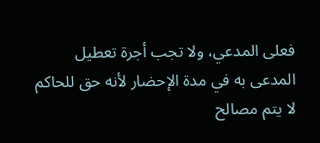فعلى المدعي، ولا تجب أجرة تعطيل المدعى به في مدة الإحضار لأنه حق للحاكم لا يتم مصالح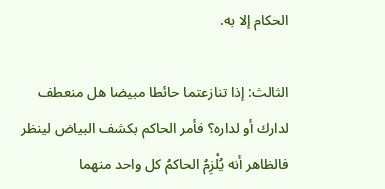الحكام إلا به.

الثالث: إذا تنازعتما حائطا مبيضا هل منعطف لدارك أو لداره؟ فأمر الحاكم بكشف البياض لينظر فالظاهر أنه يُلْزِمُ الحاكمُ كل واحد منهما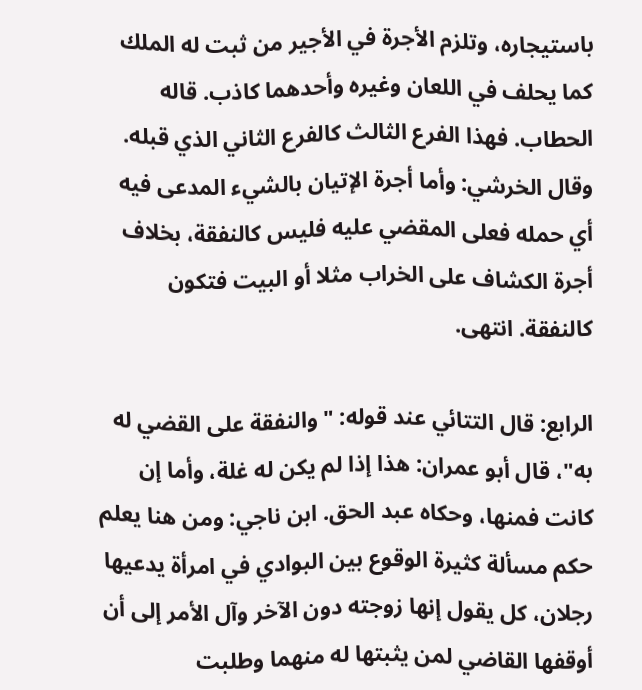باستيجاره، وتلزم الأجرة في الأجير من ثبت له الملك كما يحلف في اللعان وغيره وأحدهما كاذب. قاله الحطاب. فهذا الفرع الثالث كالفرع الثاني الذي قبله. وقال الخرشي: وأما أجرة الإتيان بالشيء المدعى فيه أي حمله فعلى المقضي عليه فليس كالنفقة، بخلاف أجرة الكشاف على الخراب مثلا أو البيت فتكون كالنفقة. انتهى.

الرابع: قال التتائي عند قوله: "والنفقة على القضي له به"، قال أبو عمران: هذا إذا لم يكن له غلة، وأما إن كانت فمنها، وحكاه عبد الحق. ابن ناجي: ومن هنا يعلم حكم مسألة كثيرة الوقوع بين البوادي في امرأة يدعيها رجلان، كل يقول إنها زوجته دون الآخر وآل الأمر إلى أن أوقفها القاضي لمن يثبتها له منهما وطلبت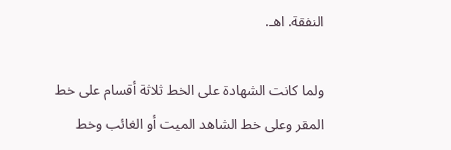النفقة. اهـ.

ولما كانت الشهادة على الخط ثلاثة أقسام على خط المقر وعلى خط الشاهد الميت أو الغائب وخط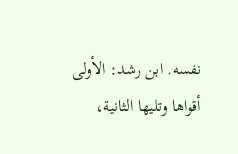نفسه. ابن رشد: الأولى أقواها وتليها الثانية،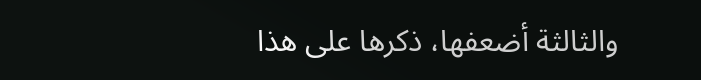والثالثة أضعفها، ذكرها على هذا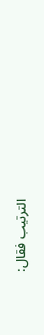الترتيب فقال: